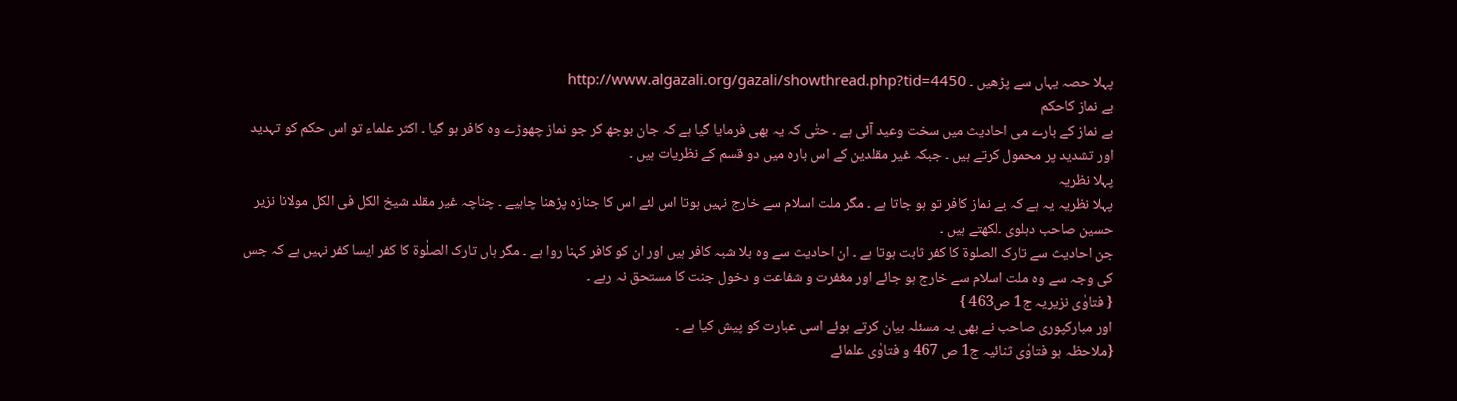پہلا حصہ یہاں سے پڑھیں ۔ http://www.algazali.org/gazali/showthread.php?tid=4450
بے نماز کاحکم
بے نماز کے بارے می احادیث میں سخت وعید آئی ہے ۔ حتٰی کہ یہ بھی فرمایا گیا ہے کہ جان بوجھ کر جو نماز چھوڑے وہ کافر ہو گیا ۔ اکثر علماء تو اس حکم کو تہدید اور تشدید پر محمول کرتے ہیں ۔ جبکہ غیر مقلدین کے اس بارہ میں دو قسم کے نظریات ہیں ۔
پہلا نظریہ
پہلا نظریہ یہ ہے کہ بے نماز کافر تو ہو جاتا ہے ۔ مگر ملت اسلام سے خارج نہیں ہوتا اس لئے اس کا جنازہ پڑھنا چاہیے ۔ چناچہ غیر مقلد شیخ الکل فی الکل مولانا نزیر حسین صاحب دہلوی ۔لکھتے ہیں ۔
جن احادیث سے تارک الصلوۃ کا کفر ثابت ہوتا ہے ۔ ان احادیث سے وہ بلا شبہ کافر ہیں اور ان کو کافر کہنا روا ہے ۔ مگر ہاں تارک الصلٰوۃ کا کفر ایسا کفر نہیں ہے کہ جس کی وجہ سے وہ ملت اسلام سے خارج ہو جائے اور مغفرت و شفاعت و دخول جنت کا مستحق نہ رہے ۔
{ فتاوٰی نزیریہ ج1 ص463 }
اور مبارکپوری صاحب نے بھی یہ مسئلہ بیان کرتے ہوئے اسی عبارت کو پیش کیا ہے ۔
{ملاحظہ ہو فتاوٰی ثنائیہ ج1 ص 467 و فتاوٰی علمائے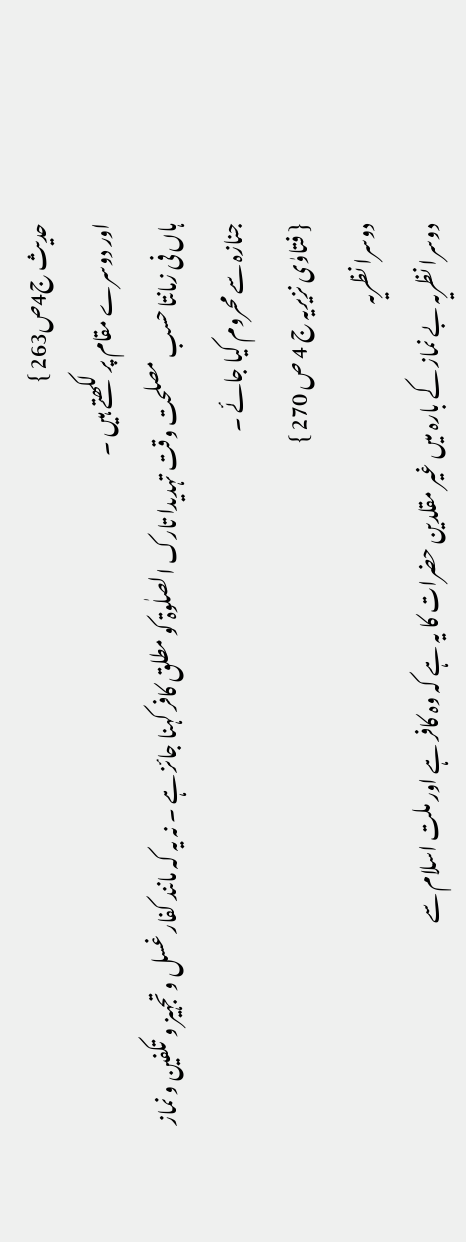حدیث ج4ص263 }
اور دوسرے مقام پر لکھتے ہیں ۔
ہاں فی زمانتا حسب مصلحت وقت تہدیدا تارک الصلٰوۃ کو مطلق کافر کہنا جائز ہے ۔ نہ یہ کہ مانند کفار غسل و تجہیز و تکفین و نماز جنازہ سے محروم کیا جائے ۔
{ فتاوٰی نزیریہ ج 4 ص 270 }
دوسرا نظریہ
دوسرا نظریہ بے نماز کے بارہ میں غیر مقلدین حضرات کا یہ ہے کہ وہ کافر ہے اور ملت اسلام سے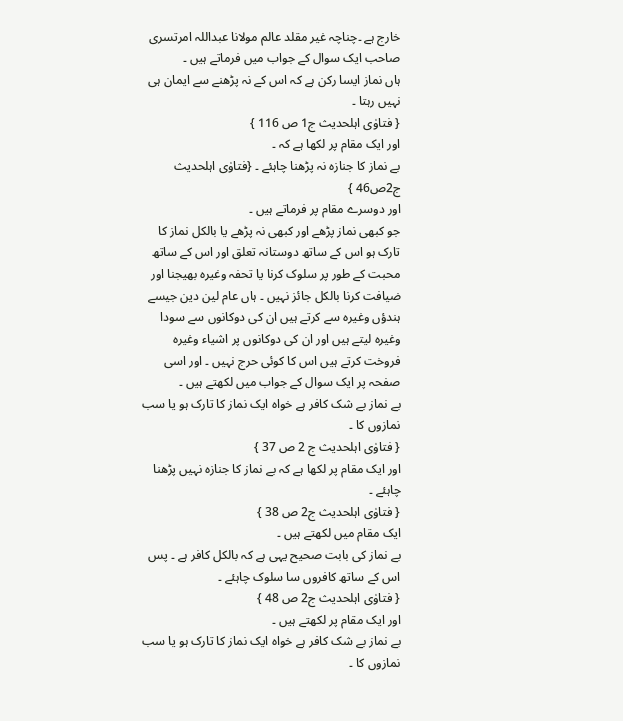خارج ہے ۔چناچہ غیر مقلد عالم مولانا عبداللہ امرتسری صاحب ایک سوال کے جواب میں فرماتے ہیں ۔
ہاں نماز ایسا رکن ہے کہ اس کے نہ پڑھنے سے ایمان ہی نہیں رہتا ۔
{ فتاوٰی اہلحدیث ج1 ص 116 }
اور ایک مقام پر لکھا ہے کہ ۔
بے نماز کا جنازہ نہ پڑھنا چاہئے ۔ {فتاوٰی اہلحدیث ج2ص46 }
اور دوسرے مقام پر فرماتے ہیں ۔
جو کبھی نماز پڑھے اور کبھی نہ پڑھے یا بالکل نماز کا تارک ہو اس کے ساتھ دوستانہ تعلق اور اس کے ساتھ محبت کے طور پر سلوک کرنا یا تحفہ وغیرہ بھیجنا اور ضیافت کرنا بالکل جائز نہیں ۔ ہاں عام لین دین جیسے ہندؤں وغیرہ سے کرتے ہیں ان کی دوکانوں سے سودا وغیرہ لیتے ہیں اور ان کی دوکانوں پر اشیاء وغیرہ فروخت کرتے ہیں اس کا کوئی حرج نہیں ۔ اور اسی صفحہ پر ایک سوال کے جواب میں لکھتے ہیں ۔
بے نماز بے شک کافر ہے خواہ ایک نماز کا تارک ہو یا سب نمازوں کا ۔
{ فتاوٰی اہلحدیث ج 2 ص 37 }
اور ایک مقام پر لکھا ہے کہ بے نماز کا جنازہ نہیں پڑھنا چاہئے ۔
{ فتاوٰی اہلحدیث ج2 ص 38 }
ایک مقام میں لکھتے ہیں ۔
بے نماز کی بابت صحیح یہی ہے کہ بالکل کافر ہے ۔ پس اس کے ساتھ کافروں سا سلوک چاہئے ۔
{ فتاوٰی اہلحدیث ج2 ص 48 }
اور ایک مقام پر لکھتے ہیں ۔
بے نماز بے شک کافر ہے خواہ ایک نماز کا تارک ہو یا سب نمازوں کا ۔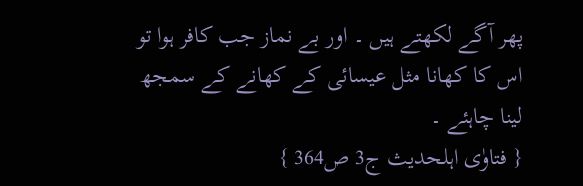پھر آگے لکھتے ہیں ۔ اور بے نماز جب کافر ہوا تو اس کا کھانا مثل عیسائی کے کھانے کے سمجھ لینا چاہئے ۔
{ فتاوٰی اہلحدیث ج3 ص364 }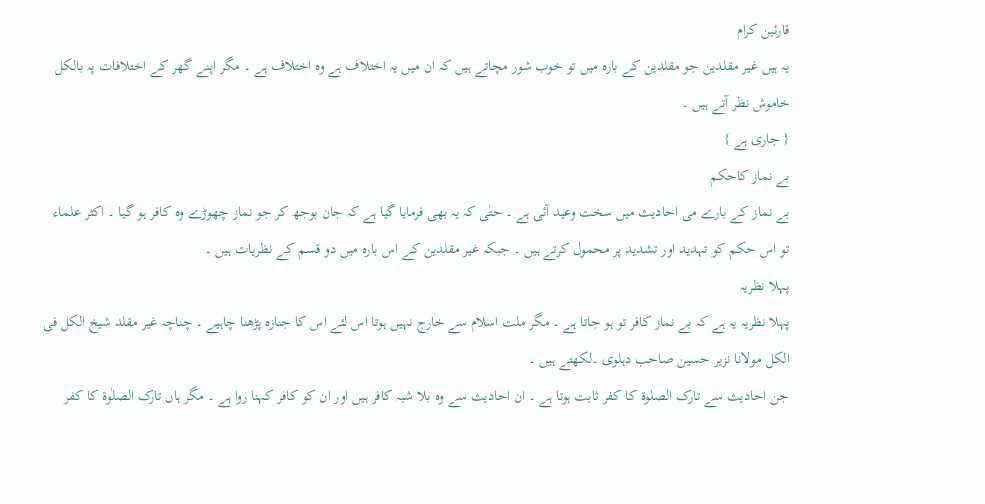قارئین کرام
یہ ہیں غیر مقلدین جو مقلدین کے بارہ میں تو خوب شور مچاتے ہیں کہ ان میں یہ اختلاف ہے وہ اختلاف ہے ۔ مگر اپنے گھر کے اختلافات پہ بالکل خاموش نظر آتے ہیں ۔
{ جاری ہے }
بے نماز کاحکم
بے نماز کے بارے می احادیث میں سخت وعید آئی ہے ۔ حتٰی کہ یہ بھی فرمایا گیا ہے کہ جان بوجھ کر جو نماز چھوڑے وہ کافر ہو گیا ۔ اکثر علماء تو اس حکم کو تہدید اور تشدید پر محمول کرتے ہیں ۔ جبکہ غیر مقلدین کے اس بارہ میں دو قسم کے نظریات ہیں ۔
پہلا نظریہ
پہلا نظریہ یہ ہے کہ بے نماز کافر تو ہو جاتا ہے ۔ مگر ملت اسلام سے خارج نہیں ہوتا اس لئے اس کا جنازہ پڑھنا چاہیے ۔ چناچہ غیر مقلد شیخ الکل فی الکل مولانا نزیر حسین صاحب دہلوی ۔لکھتے ہیں ۔
جن احادیث سے تارک الصلوۃ کا کفر ثابت ہوتا ہے ۔ ان احادیث سے وہ بلا شبہ کافر ہیں اور ان کو کافر کہنا روا ہے ۔ مگر ہاں تارک الصلٰوۃ کا کفر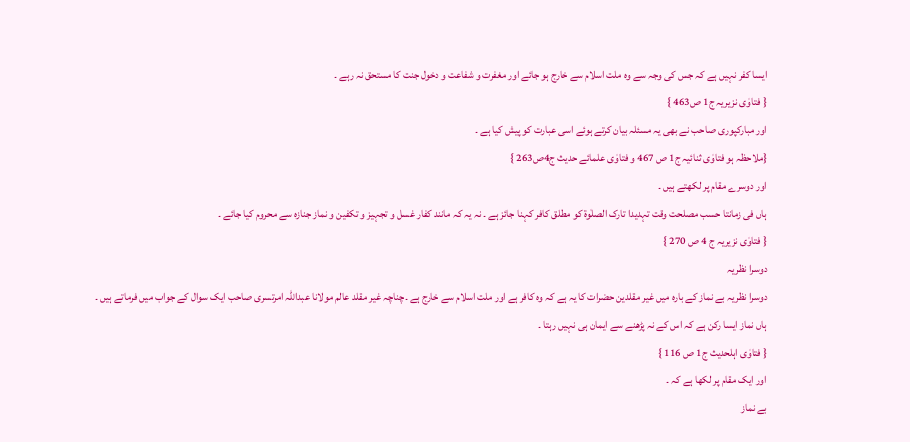ایسا کفر نہیں ہے کہ جس کی وجہ سے وہ ملت اسلام سے خارج ہو جائے اور مغفرت و شفاعت و دخول جنت کا مستحق نہ رہے ۔
{ فتاوٰی نزیریہ ج1 ص463 }
اور مبارکپوری صاحب نے بھی یہ مسئلہ بیان کرتے ہوئے اسی عبارت کو پیش کیا ہے ۔
{ملاحظہ ہو فتاوٰی ثنائیہ ج1 ص 467 و فتاوٰی علمائے حدیث ج4ص263 }
اور دوسرے مقام پر لکھتے ہیں ۔
ہاں فی زمانتا حسب مصلحت وقت تہدیدا تارک الصلٰوۃ کو مطلق کافر کہنا جائز ہے ۔ نہ یہ کہ مانند کفار غسل و تجہیز و تکفین و نماز جنازہ سے محروم کیا جائے ۔
{ فتاوٰی نزیریہ ج 4 ص 270 }
دوسرا نظریہ
دوسرا نظریہ بے نماز کے بارہ میں غیر مقلدین حضرات کا یہ ہے کہ وہ کافر ہے اور ملت اسلام سے خارج ہے ۔چناچہ غیر مقلد عالم مولانا عبداللہ امرتسری صاحب ایک سوال کے جواب میں فرماتے ہیں ۔
ہاں نماز ایسا رکن ہے کہ اس کے نہ پڑھنے سے ایمان ہی نہیں رہتا ۔
{ فتاوٰی اہلحدیث ج1 ص 116 }
اور ایک مقام پر لکھا ہے کہ ۔
بے نماز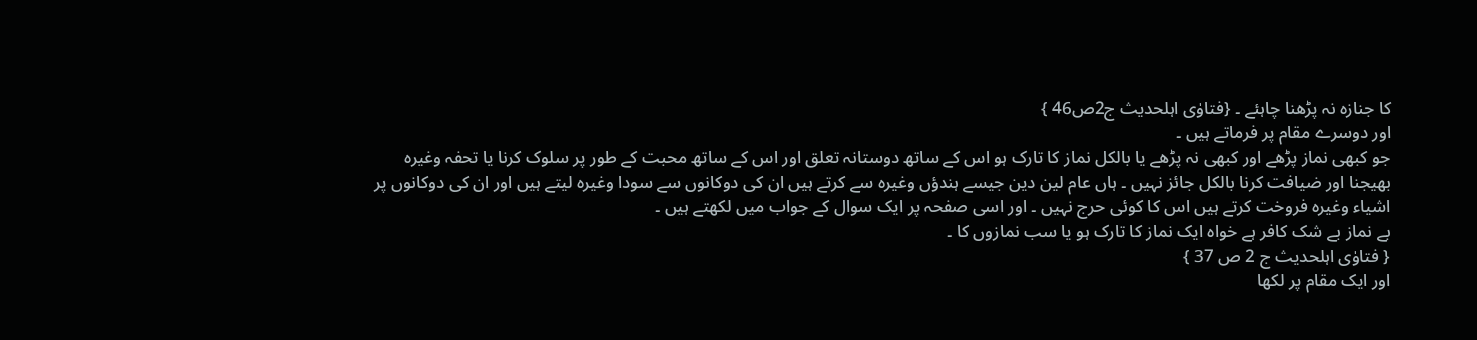کا جنازہ نہ پڑھنا چاہئے ۔ {فتاوٰی اہلحدیث ج2ص46 }
اور دوسرے مقام پر فرماتے ہیں ۔
جو کبھی نماز پڑھے اور کبھی نہ پڑھے یا بالکل نماز کا تارک ہو اس کے ساتھ دوستانہ تعلق اور اس کے ساتھ محبت کے طور پر سلوک کرنا یا تحفہ وغیرہ بھیجنا اور ضیافت کرنا بالکل جائز نہیں ۔ ہاں عام لین دین جیسے ہندؤں وغیرہ سے کرتے ہیں ان کی دوکانوں سے سودا وغیرہ لیتے ہیں اور ان کی دوکانوں پر اشیاء وغیرہ فروخت کرتے ہیں اس کا کوئی حرج نہیں ۔ اور اسی صفحہ پر ایک سوال کے جواب میں لکھتے ہیں ۔
بے نماز بے شک کافر ہے خواہ ایک نماز کا تارک ہو یا سب نمازوں کا ۔
{ فتاوٰی اہلحدیث ج 2 ص 37 }
اور ایک مقام پر لکھا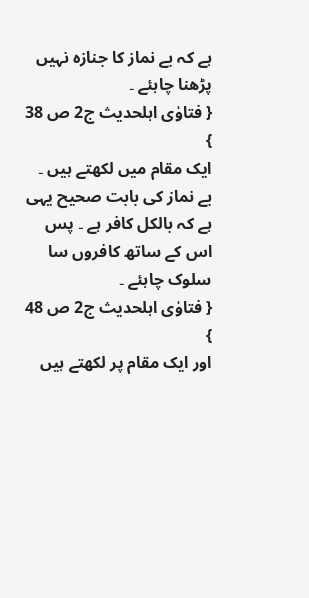ہے کہ بے نماز کا جنازہ نہیں پڑھنا چاہئے ۔
{ فتاوٰی اہلحدیث ج2 ص 38 }
ایک مقام میں لکھتے ہیں ۔
بے نماز کی بابت صحیح یہی ہے کہ بالکل کافر ہے ۔ پس اس کے ساتھ کافروں سا سلوک چاہئے ۔
{ فتاوٰی اہلحدیث ج2 ص 48 }
اور ایک مقام پر لکھتے ہیں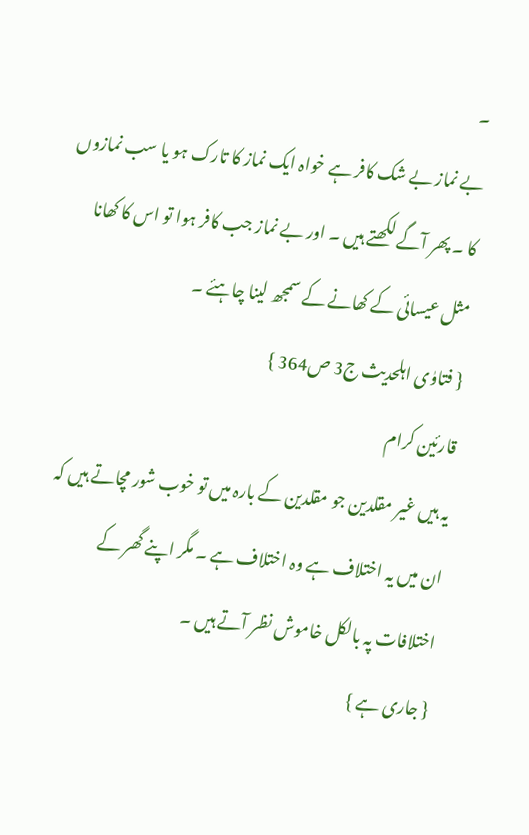۔
بے نماز بے شک کافر ہے خواہ ایک نماز کا تارک ہو یا سب نمازوں کا ۔ پھر آگے لکھتے ہیں ۔ اور بے نماز جب کافر ہوا تو اس کا کھانا مثل عیسائی کے کھانے کے سمجھ لینا چاہئے ۔
{ فتاوٰی اہلحدیث ج3 ص364 }
قارئین کرام
یہ ہیں غیر مقلدین جو مقلدین کے بارہ میں تو خوب شور مچاتے ہیں کہ ان میں یہ اختلاف ہے وہ اختلاف ہے ۔ مگر اپنے گھر کے اختلافات پہ بالکل خاموش نظر آتے ہیں ۔
{ جاری ہے }